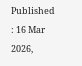Published : 16 Mar 2026,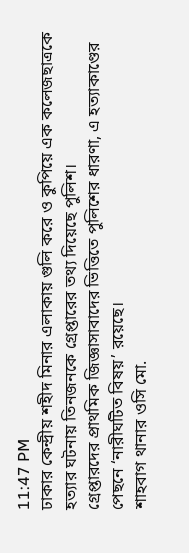11:47 PM
ঢাকার কেন্দ্রীয় শহীদ মিনার এলাকায় গুলি করে ও কুপিয়ে এক কলেজছাত্রকে হত্যার ঘটনায় তিনজনকে গ্রেপ্তারের তথ্য দিয়েছে পুলিশ।
গ্রেপ্তারদের প্রাথমিক জিজ্ঞাসাবাদের ভিত্তিতে পুলিশের ধারণা, এ হত্যাকাণ্ডের পেছনে ‘নারীঘটিত বিষয়’ রয়েছে।
শাহবাগ থানার ওসি মো.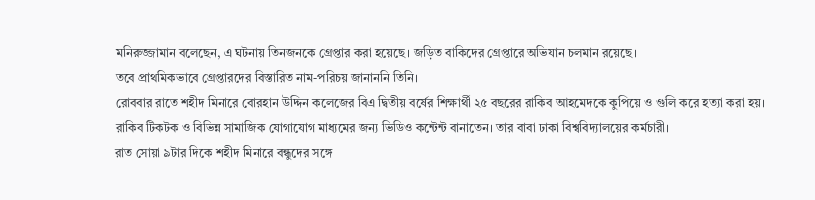মনিরুজ্জামান বলেছেন, এ ঘটনায় তিনজনকে গ্রেপ্তার করা হয়েছে। জড়িত বাকিদের গ্রেপ্তারে অভিযান চলমান রয়েছে।
তবে প্রাথমিকভাবে গ্রেপ্তারদের বিস্তারিত নাম-পরিচয় জানাননি তিনি।
রোববার রাতে শহীদ মিনারে বোরহান উদ্দিন কলেজের বিএ দ্বিতীয় বর্ষের শিক্ষার্থী ২৫ বছরের রাকিব আহমেদকে কুপিয়ে ও গুলি করে হত্যা করা হয়।
রাকিব টিকটক ও বিভিন্ন সামাজিক যোগাযোগ মাধ্যমের জন্য ভিডিও কন্টেন্ট বানাতেন। তার বাবা ঢাকা বিশ্ববিদ্যালয়ের কর্মচারী।
রাত সোয়া ৯টার দিকে শহীদ মিনারে বন্ধুদের সঙ্গে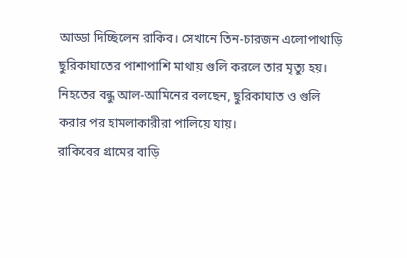আড্ডা দিচ্ছিলেন রাকিব। সেখানে তিন-চারজন এলোপাথাড়ি ছুরিকাঘাতের পাশাপাশি মাথায় গুলি করলে তার মৃত্যু হয়।
নিহতের বন্ধু আল-আমিনের বলছেন, ছুরিকাঘাত ও গুলি করার পর হামলাকারীরা পালিয়ে যায়।
রাকিবের গ্রামের বাড়ি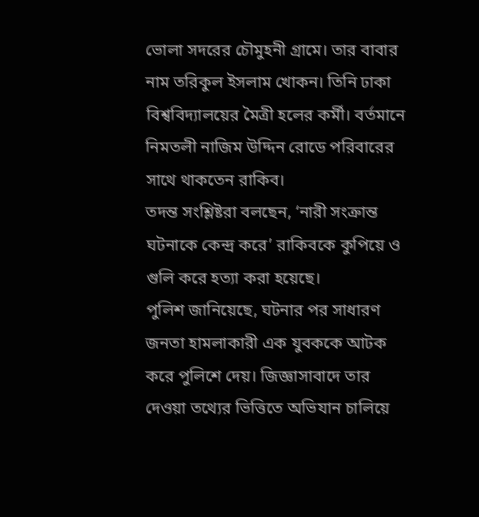ভোলা সদরের চৌমুহনী গ্রামে। তার বাবার নাম তরিকুল ইসলাম খোকন। তিনি ঢাকা বিশ্ববিদ্যালয়ের মৈত্রী হলের কর্মী। বর্তমানে নিমতলী নাজিম উদ্দিন রোডে পরিবারের সাথে থাকতেন রাকিব।
তদন্ত সংশ্লিষ্টরা বলছেন, ‘নারী সংক্রান্ত ঘটনাকে কেন্দ্র করে’ রাকিবকে কুপিয়ে ও গুলি করে হত্যা করা হয়েছে।
পুলিশ জানিয়েছে, ঘটনার পর সাধারণ জনতা হামলাকারী এক যুবককে আটক করে পুলিশে দেয়। জিজ্ঞাসাবাদে তার দেওয়া তথ্যের ভিত্তিতে অভিযান চালিয়ে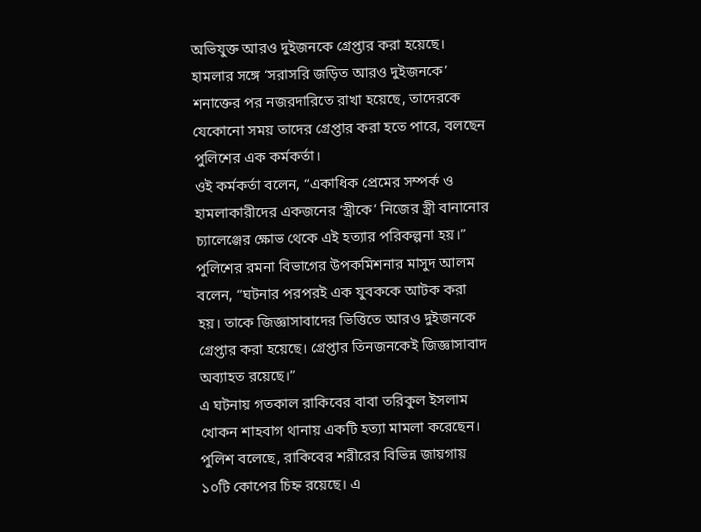অভিযুক্ত আরও দুইজনকে গ্রেপ্তার করা হয়েছে।
হামলার সঙ্গে ‘সরাসরি জড়িত আরও দুইজনকে’ শনাক্তের পর নজরদারিতে রাখা হয়েছে, তাদেরকে যেকোনো সময় তাদের গ্রেপ্তার করা হতে পারে, বলছেন পুলিশের এক কর্মকর্তা।
ওই কর্মকর্তা বলেন, “একাধিক প্রেমের সম্পর্ক ও হামলাকারীদের একজনের ‘স্ত্রীকে’ নিজের স্ত্রী বানানোর চ্যালেঞ্জের ক্ষোভ থেকে এই হত্যার পরিকল্পনা হয়।”
পুলিশের রমনা বিভাগের উপকমিশনার মাসুদ আলম বলেন, “ঘটনার পরপরই এক যুবককে আটক করা হয়। তাকে জিজ্ঞাসাবাদের ভিত্তিতে আরও দুইজনকে গ্রেপ্তার করা হয়েছে। গ্রেপ্তার তিনজনকেই জিজ্ঞাসাবাদ অব্যাহত রয়েছে।”
এ ঘটনায় গতকাল রাকিবের বাবা তরিকুল ইসলাম খোকন শাহবাগ থানায় একটি হত্যা মামলা করেছেন।
পুলিশ বলেছে, রাকিবের শরীরের বিভিন্ন জায়গায় ১০টি কোপের চিহ্ন রয়েছে। এ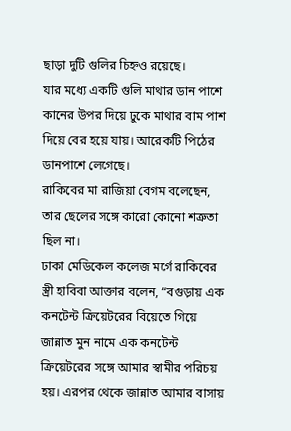ছাড়া দুটি গুলির চিহ্নও রয়েছে।
যার মধ্যে একটি গুলি মাথার ডান পাশে কানের উপর দিয়ে ঢুকে মাথার বাম পাশ দিয়ে বের হয়ে যায়। আরেকটি পিঠের ডানপাশে লেগেছে।
রাকিবের মা রাজিয়া বেগম বলেছেন, তার ছেলের সঙ্গে কারো কোনো শত্রুতা ছিল না।
ঢাকা মেডিকেল কলেজ মর্গে রাকিবের স্ত্রী হাবিবা আক্তার বলেন, “বগুড়ায় এক কনটেন্ট ক্রিয়েটরের বিয়েতে গিয়ে জান্নাত মুন নামে এক কনটেন্ট ক্রিয়েটরের সঙ্গে আমার স্বামীর পরিচয় হয়। এরপর থেকে জান্নাত আমার বাসায়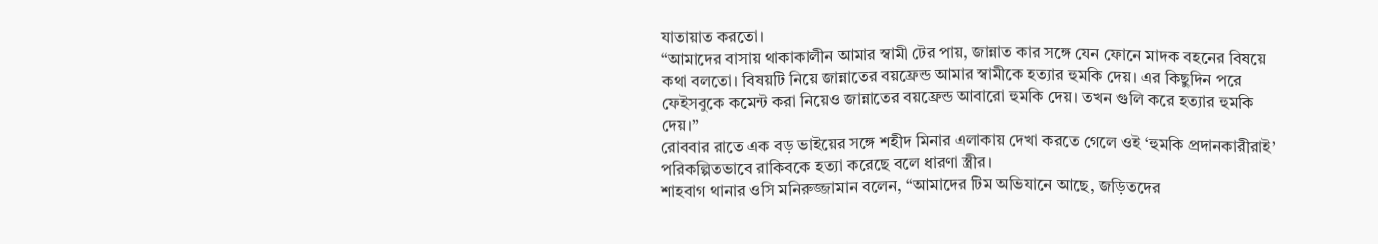যাতায়াত করতো।
“আমাদের বাসায় থাকাকালীন আমার স্বামী টের পায়, জান্নাত কার সঙ্গে যেন ফোনে মাদক বহনের বিষয়ে কথা বলতো। বিষয়টি নিয়ে জান্নাতের বয়ফ্রেন্ড আমার স্বামীকে হত্যার হুমকি দেয়। এর কিছুদিন পরে ফেইসবুকে কমেন্ট করা নিয়েও জান্নাতের বয়ফ্রেন্ড আবারো হুমকি দেয়। তখন গুলি করে হত্যার হুমকি দেয়।”
রোববার রাতে এক বড় ভাইয়ের সঙ্গে শহীদ মিনার এলাকায় দেখা করতে গেলে ওই ‘হুমকি প্রদানকারীরাই’ পরিকল্পিতভাবে রাকিবকে হত্যা করেছে বলে ধারণা স্ত্রীর।
শাহবাগ থানার ওসি মনিরুজ্জামান বলেন, “আমাদের টিম অভিযানে আছে, জড়িতদের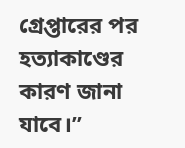গ্রেপ্তারের পর হত্যাকাণ্ডের কারণ জানা যাবে।”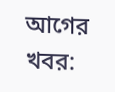আগের খবর: